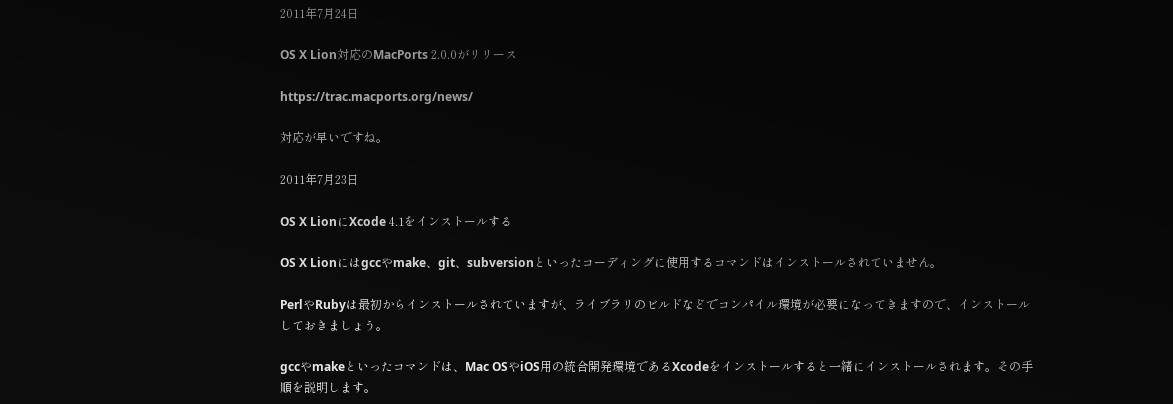2011年7月24日

OS X Lion対応のMacPorts 2.0.0がリリース

https://trac.macports.org/news/

対応が早いですね。

2011年7月23日

OS X LionにXcode 4.1をインストールする

OS X Lionにはgccやmake、git、subversionといったコーディングに使用するコマンドはインストールされていません。

PerlやRubyは最初からインストールされていますが、ライブラリのビルドなどでコンパイル環境が必要になってきますので、インストールしておきましょう。

gccやmakeといったコマンドは、Mac OSやiOS用の統合開発環境であるXcodeをインストールすると一緒にインストールされます。その手順を説明します。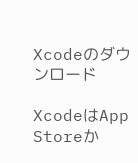Xcodeのダウンロード

XcodeはApp Storeか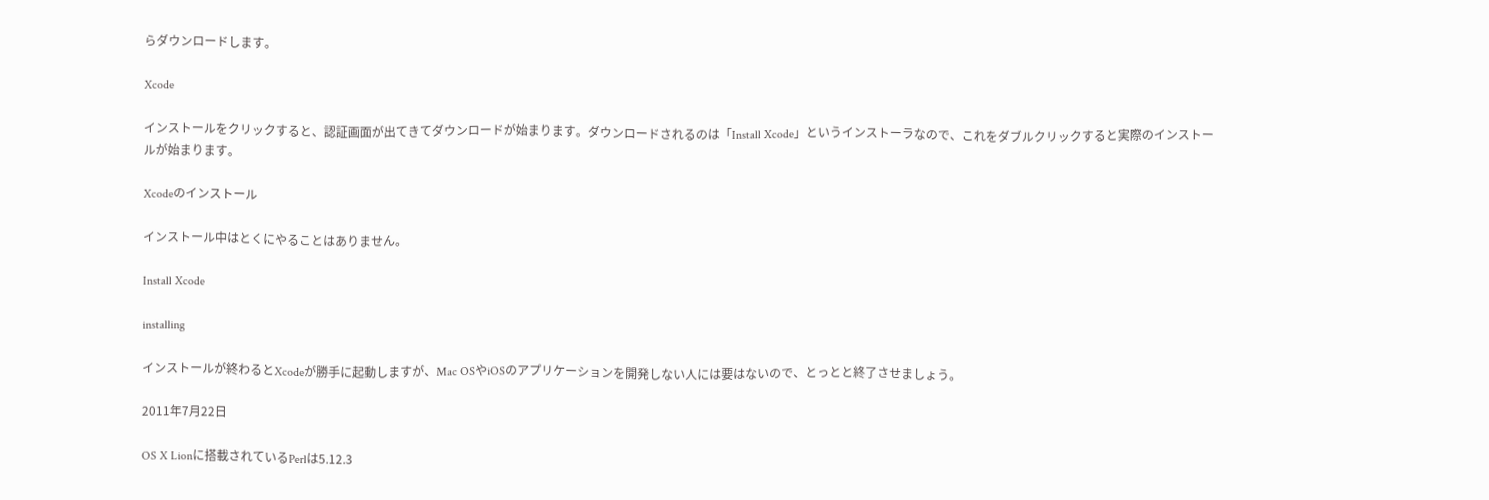らダウンロードします。

Xcode

インストールをクリックすると、認証画面が出てきてダウンロードが始まります。ダウンロードされるのは「Install Xcode」というインストーラなので、これをダブルクリックすると実際のインストールが始まります。

Xcodeのインストール

インストール中はとくにやることはありません。

Install Xcode

installing

インストールが終わるとXcodeが勝手に起動しますが、Mac OSやiOSのアプリケーションを開発しない人には要はないので、とっとと終了させましょう。

2011年7月22日

OS X Lionに搭載されているPerlは5.12.3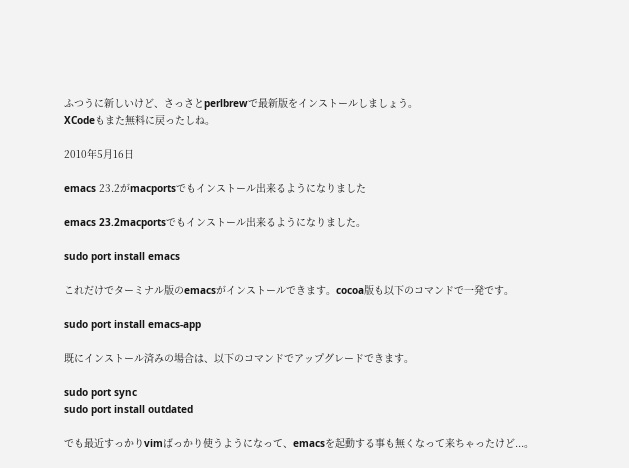ふつうに新しいけど、さっさとperlbrewで最新版をインストールしましょう。
XCodeもまた無料に戻ったしね。

2010年5月16日

emacs 23.2がmacportsでもインストール出来るようになりました

emacs 23.2macportsでもインストール出来るようになりました。

sudo port install emacs

これだけでターミナル版のemacsがインストールできます。cocoa版も以下のコマンドで一発です。

sudo port install emacs-app

既にインストール済みの場合は、以下のコマンドでアップグレードできます。

sudo port sync
sudo port install outdated

でも最近すっかりvimばっかり使うようになって、emacsを起動する事も無くなって来ちゃったけど...。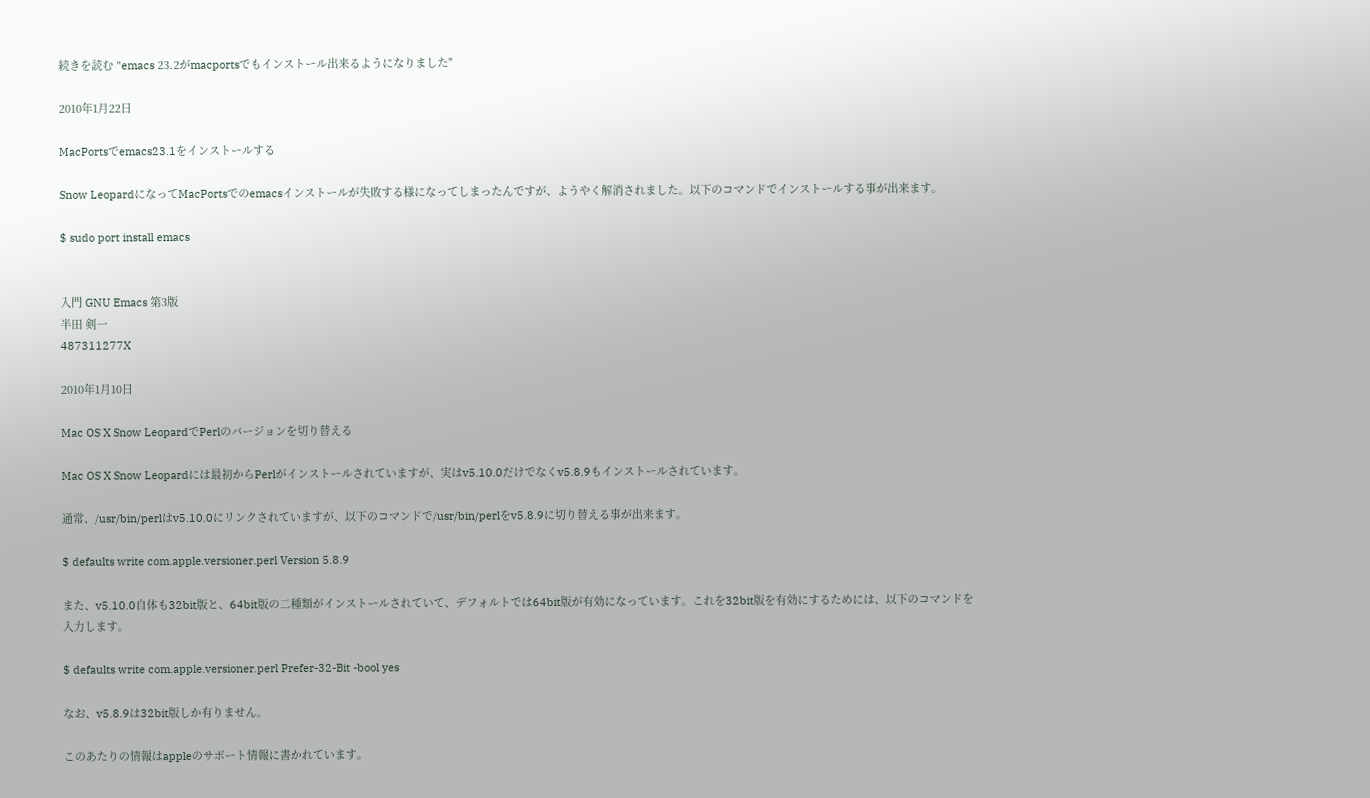続きを読む "emacs 23.2がmacportsでもインストール出来るようになりました"

2010年1月22日

MacPortsでemacs23.1をインストールする

Snow LeopardになってMacPortsでのemacsインストールが失敗する様になってしまったんですが、ようやく解消されました。以下のコマンドでインストールする事が出来ます。

$ sudo port install emacs


入門 GNU Emacs 第3版
半田 剣一
487311277X

2010年1月10日

Mac OS X Snow LeopardでPerlのバージョンを切り替える

Mac OS X Snow Leopardには最初からPerlがインストールされていますが、実はv5.10.0だけでなくv5.8.9もインストールされています。

通常、/usr/bin/perlはv5.10.0にリンクされていますが、以下のコマンドで/usr/bin/perlをv5.8.9に切り替える事が出来ます。

$ defaults write com.apple.versioner.perl Version 5.8.9

また、v5.10.0自体も32bit版と、64bit版の二種類がインストールされていて、デフォルトでは64bit版が有効になっています。これを32bit版を有効にするためには、以下のコマンドを入力します。

$ defaults write com.apple.versioner.perl Prefer-32-Bit -bool yes

なお、v5.8.9は32bit版しか有りません。

このあたりの情報はappleのサポート情報に書かれています。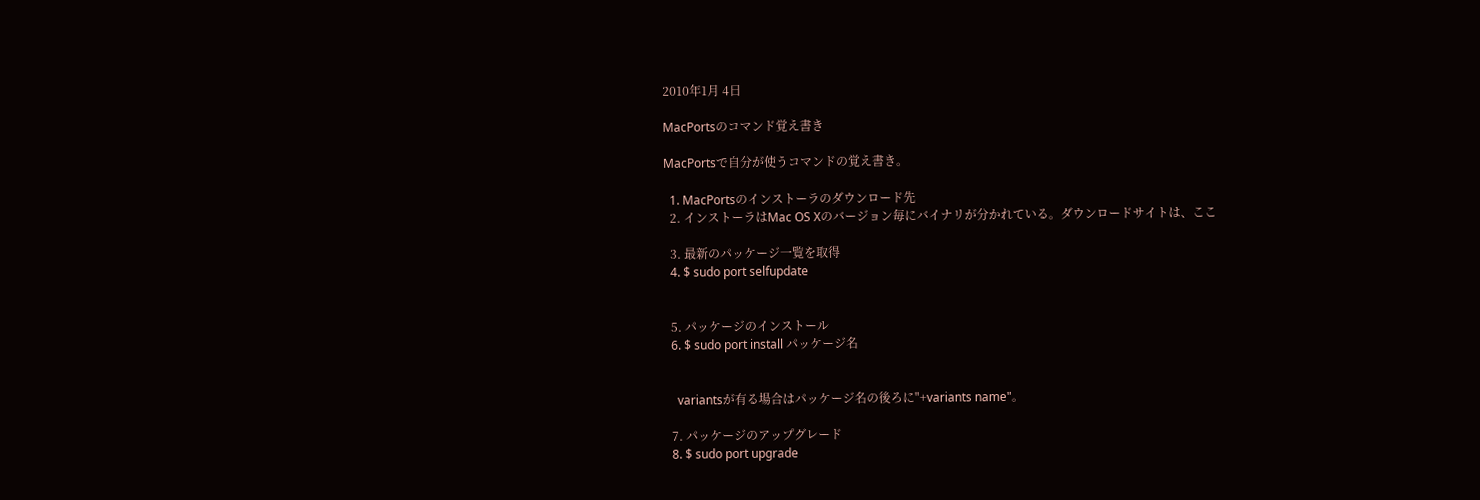2010年1月 4日

MacPortsのコマンド覚え書き

MacPortsで自分が使うコマンドの覚え書き。

  1. MacPortsのインストーラのダウンロード先
  2. インストーラはMac OS Xのバージョン毎にバイナリが分かれている。ダウンロードサイトは、ここ

  3. 最新のパッケージ一覧を取得
  4. $ sudo port selfupdate


  5. パッケージのインストール
  6. $ sudo port install パッケージ名


    variantsが有る場合はパッケージ名の後ろに"+variants name"。

  7. パッケージのアップグレード
  8. $ sudo port upgrade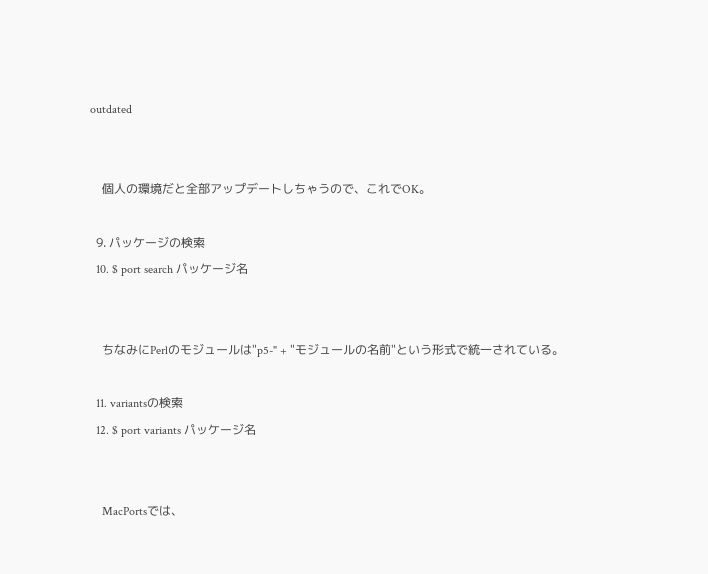outdated


    個人の環境だと全部アップデートしちゃうので、これでOK。

  9. パッケージの検索
  10. $ port search パッケージ名


    ちなみにPerlのモジュールは"p5-" + "モジュールの名前"という形式で統一されている。

  11. variantsの検索
  12. $ port variants パッケージ名


    MacPortsでは、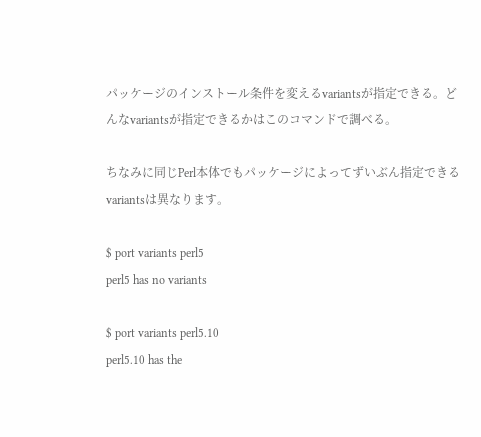パッケージのインストール条件を変えるvariantsが指定できる。どんなvariantsが指定できるかはこのコマンドで調べる。

ちなみに同じPerl本体でもパッケージによってずいぶん指定できるvariantsは異なります。

$ port variants perl5
perl5 has no variants

$ port variants perl5.10
perl5.10 has the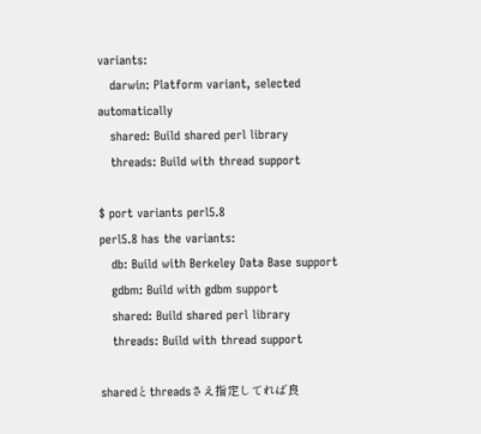variants:
   darwin: Platform variant, selected automatically
   shared: Build shared perl library
   threads: Build with thread support

$ port variants perl5.8
perl5.8 has the variants:
   db: Build with Berkeley Data Base support
   gdbm: Build with gdbm support
   shared: Build shared perl library
   threads: Build with thread support

sharedとthreadsさえ指定してれば良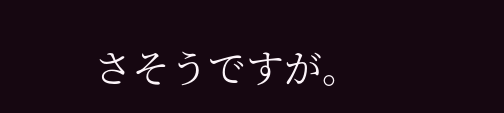さそうですが。